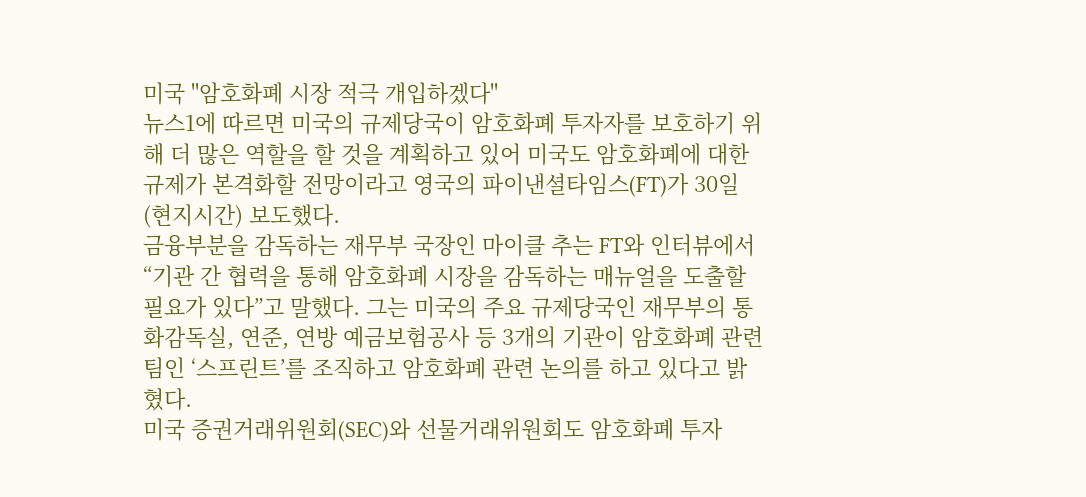미국 "암호화폐 시장 적극 개입하겠다"
뉴스1에 따르면 미국의 규제당국이 암호화폐 투자자를 보호하기 위해 더 많은 역할을 할 것을 계획하고 있어 미국도 암호화폐에 대한 규제가 본격화할 전망이라고 영국의 파이낸셜타임스(FT)가 30일(현지시간) 보도했다.
금융부분을 감독하는 재무부 국장인 마이클 추는 FT와 인터뷰에서 “기관 간 협력을 통해 암호화폐 시장을 감독하는 매뉴얼을 도출할 필요가 있다”고 말했다. 그는 미국의 주요 규제당국인 재무부의 통화감독실, 연준, 연방 예금보험공사 등 3개의 기관이 암호화폐 관련팀인 ‘스프린트’를 조직하고 암호화폐 관련 논의를 하고 있다고 밝혔다.
미국 증권거래위원회(SEC)와 선물거래위원회도 암호화폐 투자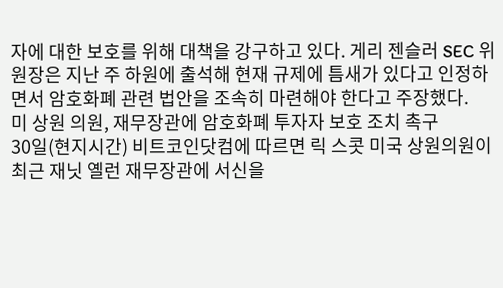자에 대한 보호를 위해 대책을 강구하고 있다. 게리 젠슬러 SEC 위원장은 지난 주 하원에 출석해 현재 규제에 틈새가 있다고 인정하면서 암호화폐 관련 법안을 조속히 마련해야 한다고 주장했다.
미 상원 의원, 재무장관에 암호화폐 투자자 보호 조치 촉구
30일(현지시간) 비트코인닷컴에 따르면 릭 스콧 미국 상원의원이 최근 재닛 옐런 재무장관에 서신을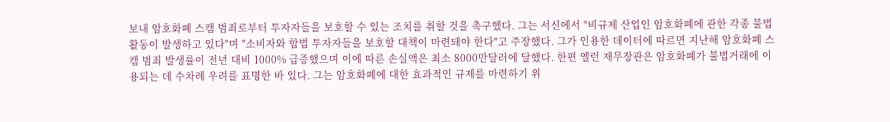보내 암호화폐 스캠 범죄로부터 투자자들을 보호할 수 있는 조치를 취할 것을 촉구했다. 그는 서신에서 "비규제 산업인 암호화폐에 관한 각종 불법활동이 발생하고 있다"며 "소비자와 합법 투자자들을 보호할 대책이 마련돼야 한다"고 주장했다. 그가 인용한 데이터에 따르면 지난해 암호화폐 스캠 범죄 발생률이 전년 대비 1000% 급증했으며 이에 따른 손실액은 최소 8000만달러에 달했다. 한편 옐런 재무장관은 암호화폐가 불법거래에 이용되는 데 수차례 우려를 표명한 바 있다. 그는 암호화폐에 대한 효과적인 규제를 마련하기 위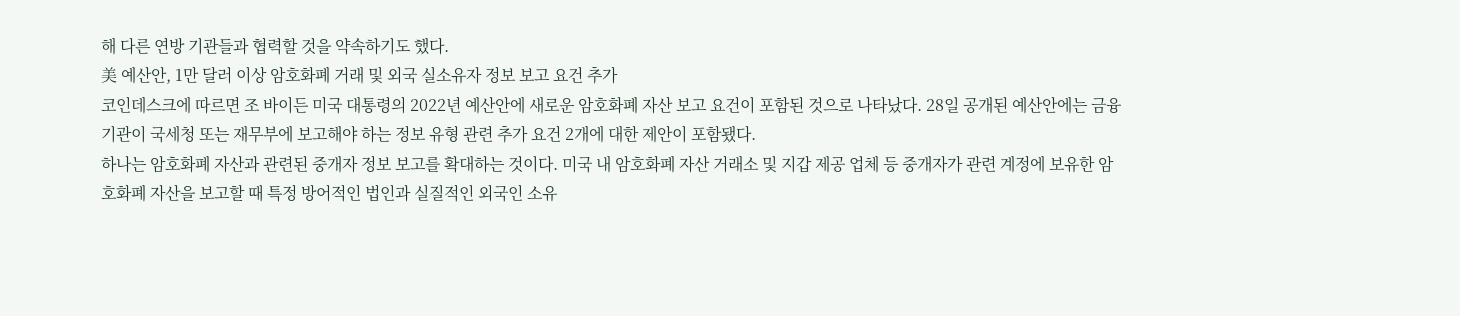해 다른 연방 기관들과 협력할 것을 약속하기도 했다.
美 예산안, 1만 달러 이상 암호화폐 거래 및 외국 실소유자 정보 보고 요건 추가
코인데스크에 따르면 조 바이든 미국 대통령의 2022년 예산안에 새로운 암호화폐 자산 보고 요건이 포함된 것으로 나타났다. 28일 공개된 예산안에는 금융기관이 국세청 또는 재무부에 보고해야 하는 정보 유형 관련 추가 요건 2개에 대한 제안이 포함됐다.
하나는 암호화폐 자산과 관련된 중개자 정보 보고를 확대하는 것이다. 미국 내 암호화폐 자산 거래소 및 지갑 제공 업체 등 중개자가 관련 계정에 보유한 암호화폐 자산을 보고할 때 특정 방어적인 법인과 실질적인 외국인 소유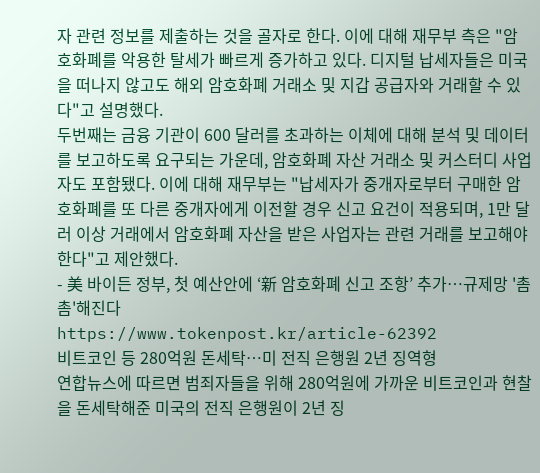자 관련 정보를 제출하는 것을 골자로 한다. 이에 대해 재무부 측은 "암호화폐를 악용한 탈세가 빠르게 증가하고 있다. 디지털 납세자들은 미국을 떠나지 않고도 해외 암호화폐 거래소 및 지갑 공급자와 거래할 수 있다"고 설명했다.
두번째는 금융 기관이 600 달러를 초과하는 이체에 대해 분석 및 데이터를 보고하도록 요구되는 가운데, 암호화폐 자산 거래소 및 커스터디 사업자도 포함됐다. 이에 대해 재무부는 "납세자가 중개자로부터 구매한 암호화폐를 또 다른 중개자에게 이전할 경우 신고 요건이 적용되며, 1만 달러 이상 거래에서 암호화폐 자산을 받은 사업자는 관련 거래를 보고해야 한다"고 제안했다.
- 美 바이든 정부, 첫 예산안에 ‘新 암호화폐 신고 조항’ 추가…규제망 '촘촘'해진다
https://www.tokenpost.kr/article-62392
비트코인 등 280억원 돈세탁…미 전직 은행원 2년 징역형
연합뉴스에 따르면 범죄자들을 위해 280억원에 가까운 비트코인과 현찰을 돈세탁해준 미국의 전직 은행원이 2년 징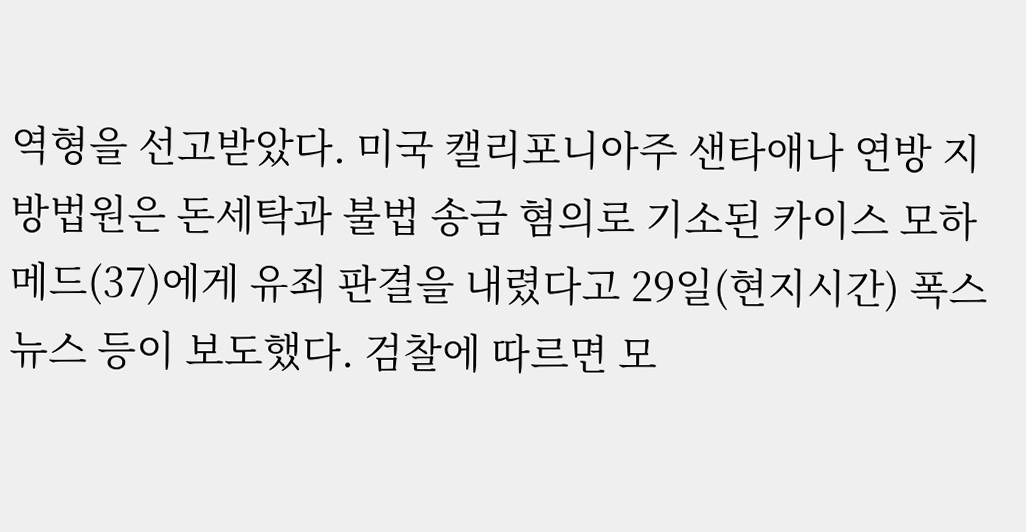역형을 선고받았다. 미국 캘리포니아주 샌타애나 연방 지방법원은 돈세탁과 불법 송금 혐의로 기소된 카이스 모하메드(37)에게 유죄 판결을 내렸다고 29일(현지시간) 폭스뉴스 등이 보도했다. 검찰에 따르면 모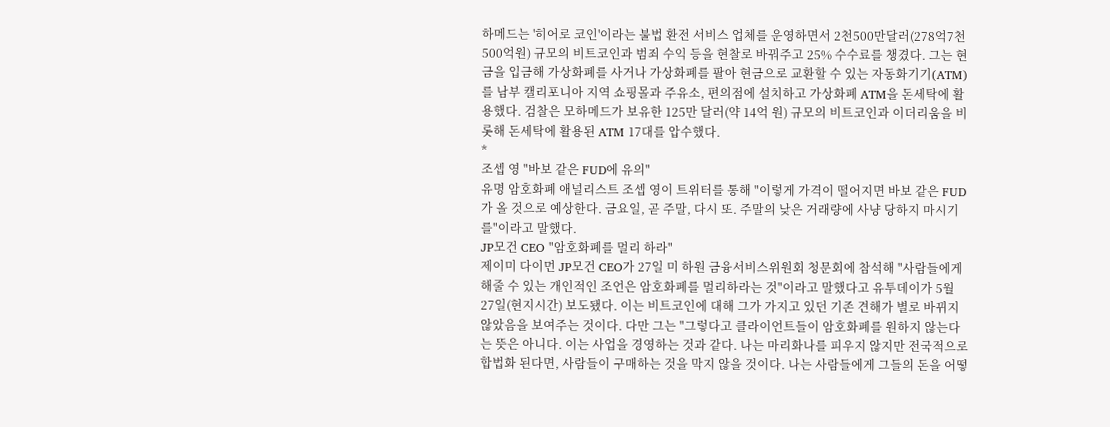하메드는 '히어로 코인'이라는 불법 환전 서비스 업체를 운영하면서 2천500만달러(278억7천500억원) 규모의 비트코인과 범죄 수익 등을 현찰로 바꿔주고 25% 수수료를 챙겼다. 그는 현금을 입금해 가상화폐를 사거나 가상화폐를 팔아 현금으로 교환할 수 있는 자동화기기(ATM)를 남부 캘리포니아 지역 쇼핑몰과 주유소, 편의점에 설치하고 가상화폐 ATM을 돈세탁에 활용했다. 검찰은 모하메드가 보유한 125만 달러(약 14억 원) 규모의 비트코인과 이더리움을 비롯해 돈세탁에 활용된 ATM 17대를 압수했다.
*
조셉 영 "바보 같은 FUD에 유의"
유명 암호화폐 애널리스트 조셉 영이 트위터를 통해 "이렇게 가격이 떨어지면 바보 같은 FUD가 올 것으로 예상한다. 금요일, 곧 주말, 다시 또. 주말의 낮은 거래량에 사냥 당하지 마시기를"이라고 말했다.
JP모건 CEO "암호화폐를 멀리 하라"
제이미 다이먼 JP모건 CEO가 27일 미 하원 금융서비스위원회 청문회에 참석해 "사람들에게 해줄 수 있는 개인적인 조언은 암호화폐를 멀리하라는 것"이라고 말했다고 유투데이가 5월 27일(현지시간) 보도됐다. 이는 비트코인에 대해 그가 가지고 있던 기존 견해가 별로 바뀌지 않았음을 보여주는 것이다. 다만 그는 "그렇다고 클라이언트들이 암호화폐를 원하지 않는다는 뜻은 아니다. 이는 사업을 경영하는 것과 같다. 나는 마리화나를 피우지 않지만 전국적으로 합법화 된다면, 사람들이 구매하는 것을 막지 않을 것이다. 나는 사람들에게 그들의 돈을 어떻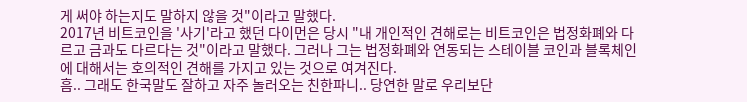게 써야 하는지도 말하지 않을 것"이라고 말했다.
2017년 비트코인을 '사기'라고 했던 다이먼은 당시 "내 개인적인 견해로는 비트코인은 법정화폐와 다르고 금과도 다르다는 것"이라고 말했다. 그러나 그는 법정화폐와 연동되는 스테이블 코인과 블록체인에 대해서는 호의적인 견해를 가지고 있는 것으로 여겨진다.
흠.. 그래도 한국말도 잘하고 자주 놀러오는 친한파니.. 당연한 말로 우리보단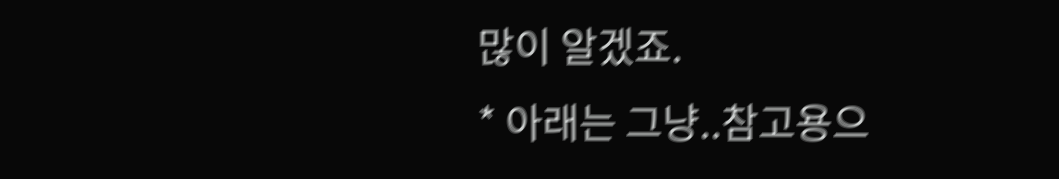많이 알겠죠.
* 아래는 그냥..참고용으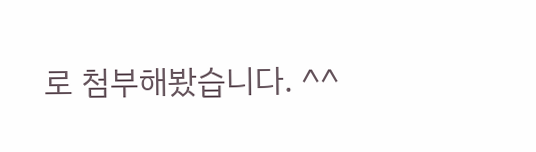로 첨부해봤습니다. ^^